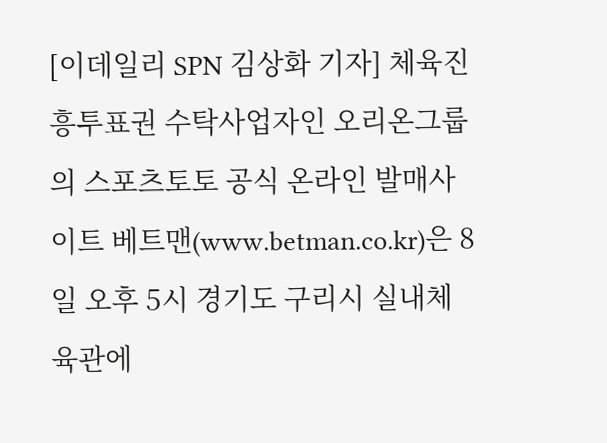[이데일리 SPN 김상화 기자] 체육진흥투표권 수탁사업자인 오리온그룹의 스포츠토토 공식 온라인 발매사이트 베트맨(www.betman.co.kr)은 8일 오후 5시 경기도 구리시 실내체육관에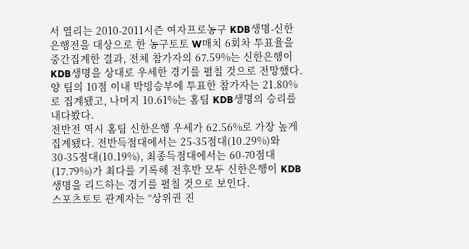서 열리는 2010-2011시즌 여자프로농구 KDB생명-신한은행전을 대상으로 한 농구토토 W매치 6회차 투표율을 중간집계한 결과, 전체 참가자의 67.59%는 신한은행이 KDB생명을 상대로 우세한 경기를 펼칠 것으로 전망했다.
양 팀의 10점 이내 박빙승부에 투표한 참가자는 21.80%로 집계됐고, 나머지 10.61%는 홈팀 KDB생명의 승리를 내다봤다.
전반전 역시 홈팀 신한은행 우세가 62.56%로 가장 높게 집계됐다. 전반득점대에서는 25-35점대(10.29%)와 30-35점대(10.19%), 최종득점대에서는 60-70점대(17.79%)가 최다를 기록해 전후반 모두 신한은행이 KDB생명을 리드하는 경기를 펼칠 것으로 보인다.
스포츠토토 관계자는 “상위권 진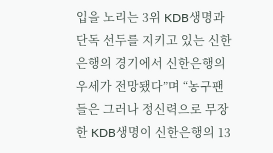입을 노리는 3위 KDB생명과 단독 선두를 지키고 있는 신한은행의 경기에서 신한은행의 우세가 전망됐다”며 “농구팬들은 그러나 정신력으로 무장한 KDB생명이 신한은행의 13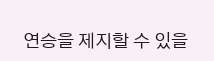연승을 제지할 수 있을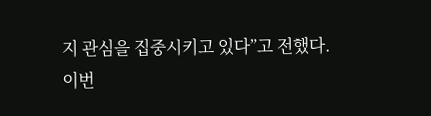지 관심을 집중시키고 있다”고 전했다.
이번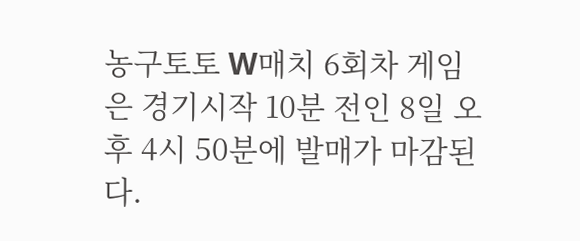농구토토 W매치 6회차 게임은 경기시작 10분 전인 8일 오후 4시 50분에 발매가 마감된다.